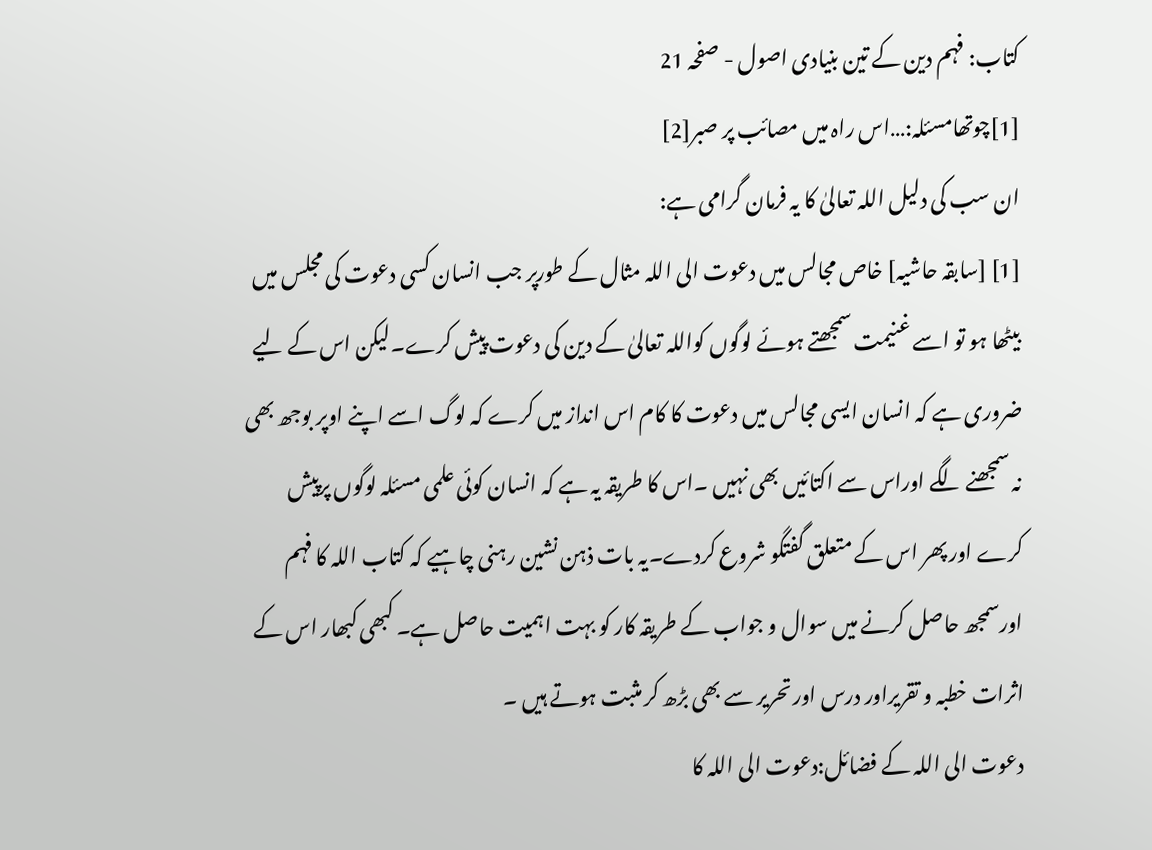کتاب: فہم دین کے تین بنیادی اصول - صفحہ 21
[1]چوتھامسئلہ:…اس راہ میں مصائب پر صبر[2]
ان سب کی دلیل اللہ تعالیٰ کا یہ فرمان گرامی ہے:
[1] [سابقہ حاشیہ] خاص مجالس میں دعوت الی اللہ مثال کے طورپر جب انسان کسی دعوت کی مجلس میں بیٹھا ہو تو اسے غنیمت سمجھتے ہوئے لوگوں کواللہ تعالیٰ کے دین کی دعوت پیش کرے۔لیکن اس کے لیے ضروری ہے کہ انسان ایسی مجالس میں دعوت کا کام اس انداز میں کرے کہ لوگ اسے اپنے اوپر بوجھ بھی نہ سمجھنے لگے اوراس سے اکتائیں بھی نہیں ۔اس کا طریقہ یہ ہے کہ انسان کوئی علمی مسئلہ لوگوں پرپیش کرے اور پھر اس کے متعلق گفتگو شروع کردے۔یہ بات ذہن نشین رہنی چاہیے کہ کتاب اللہ کا فہم اورسمجھ حاصل کرنے میں سوال و جواب کے طریقہ کار کو بہت اہمیت حاصل ہے۔ کبھی کبھار اس کے اثرات خطبہ و تقریراور درس اور تحریر سے بھی بڑھ کر مثبت ہوتے ہیں ۔
دعوت الی اللہ کے فضائل:دعوت الی اللہ کا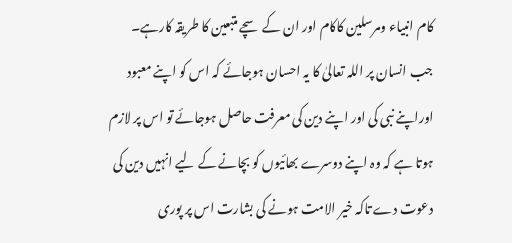کام انبیاء ومرسلین کاکام اور ان کے سچے متبعین کا طریقہ کارہے۔ جب انسان پر اللہ تعالیٰ کا یہ احسان ہوجائے کہ اس کو اپنے معبود اوراپنے نبی کی اور اپنے دین کی معرفت حاصل ہوجائے تو اس پر لازم ہوتا ہے کہ وہ اپنے دوسرے بھائیوں کو بچانے کے لیے انہیں دین کی دعوت دے تاکہ خیر الامت ہونے کی بشارت اس پر پوری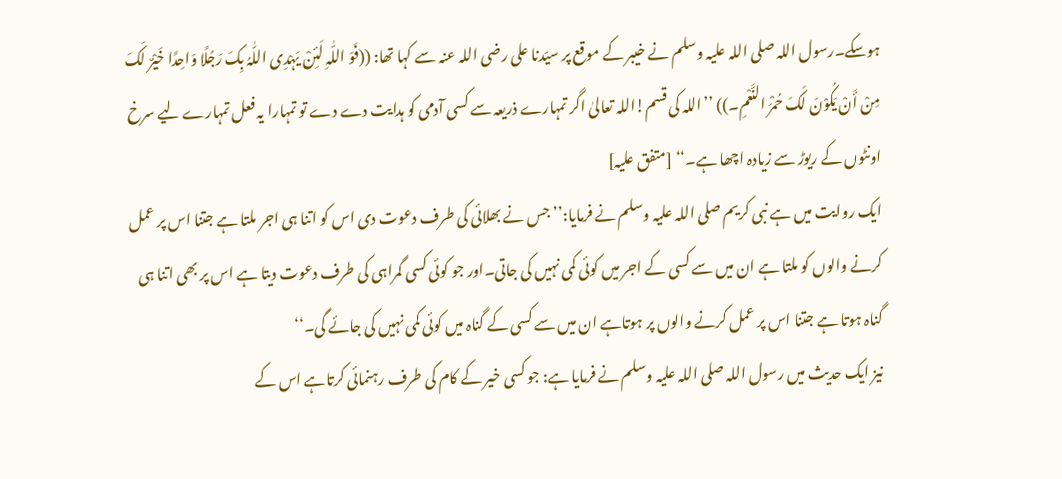ہوسکے۔رسول اللہ صلی اللہ علیہ وسلم نے خیبر کے موقع پر سیّدنا علی رضی اللہ عنہ سے کہا تھا: ((فَوَ اللّٰہِ لَئِنْ یَہْدِی اللّٰہُ بِکَ رَجُلًا وَاحِدًا خَیْرٌ لَکَ مِنْ أَنْ یَکُوْنَ لَکَ حُمْرَ النَّعْمِ۔)) ’’اللہ کی قسم!اللہ تعالیٰ اگر تمہارے ذریعہ سے کسی آدمی کو ہدایت دے دے تو تمہارا یہ فعل تمہارے لیے سرخ اونٹوں کے ریوڑ سے زیادہ اچھا ہے۔‘‘ [متفق علیہ]
ایک روایت میں ہے نبی کریم صلی اللہ علیہ وسلم نے فرمایا:’’ جس نے بھلائی کی طرف دعوت دی اس کو اتنا ہی اجر ملتا ہے جتنا اس پر عمل کرنے والوں کو ملتا ہے ان میں سے کسی کے اجر میں کوئی کمی نہیں کی جاتی۔اور جو کوئی کسی گمراہی کی طرف دعوت دیتا ہے اس پر بھی اتنا ہی گناہ ہوتا ہے جتنا اس پر عمل کرنے والوں پر ہوتاہے ان میں سے کسی کے گناہ میں کوئی کمی نہیں کی جائے گی۔‘‘
نیز ایک حدیث میں رسول اللہ صلی اللہ علیہ وسلم نے فرمایا ہے: جو کسی خیر کے کام کی طرف رہنمائی کرتاہے اس کے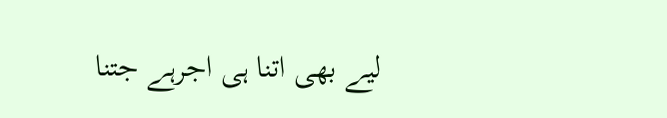لیے بھی اتنا ہی اجرہے جتنا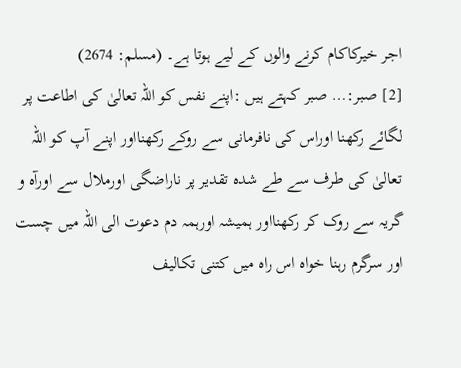اجر خیرکاکام کرنے والوں کے لیے ہوتا ہے۔ (مسلم: 2674)
[2] صبر:… صبر کہتے ہیں :اپنے نفس کو اللہ تعالیٰ کی اطاعت پر لگائے رکھنا اوراس کی نافرمانی سے روکے رکھنااور اپنے آپ کو اللہ تعالیٰ کی طرف سے طے شدہ تقدیر پر ناراضگی اورملال سے اورآہ و گریہ سے روک کر رکھنااور ہمیشہ اورہمہ دم دعوت الی اللہ میں چست اور سرگرم رہنا خواہ اس راہ میں کتنی تکالیف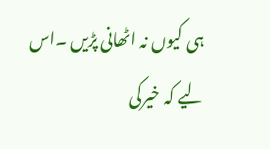ہی کیوں نہ اٹھانی پڑیں ۔اس لیے کہ خیرکی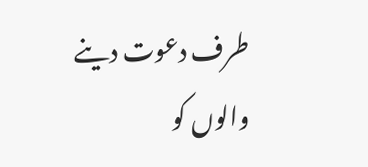طرف دعوت دینے والوں کو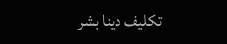تکلیف دینا بشر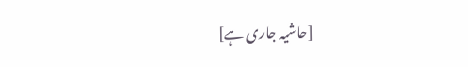[حاشیہ جاری ہے]